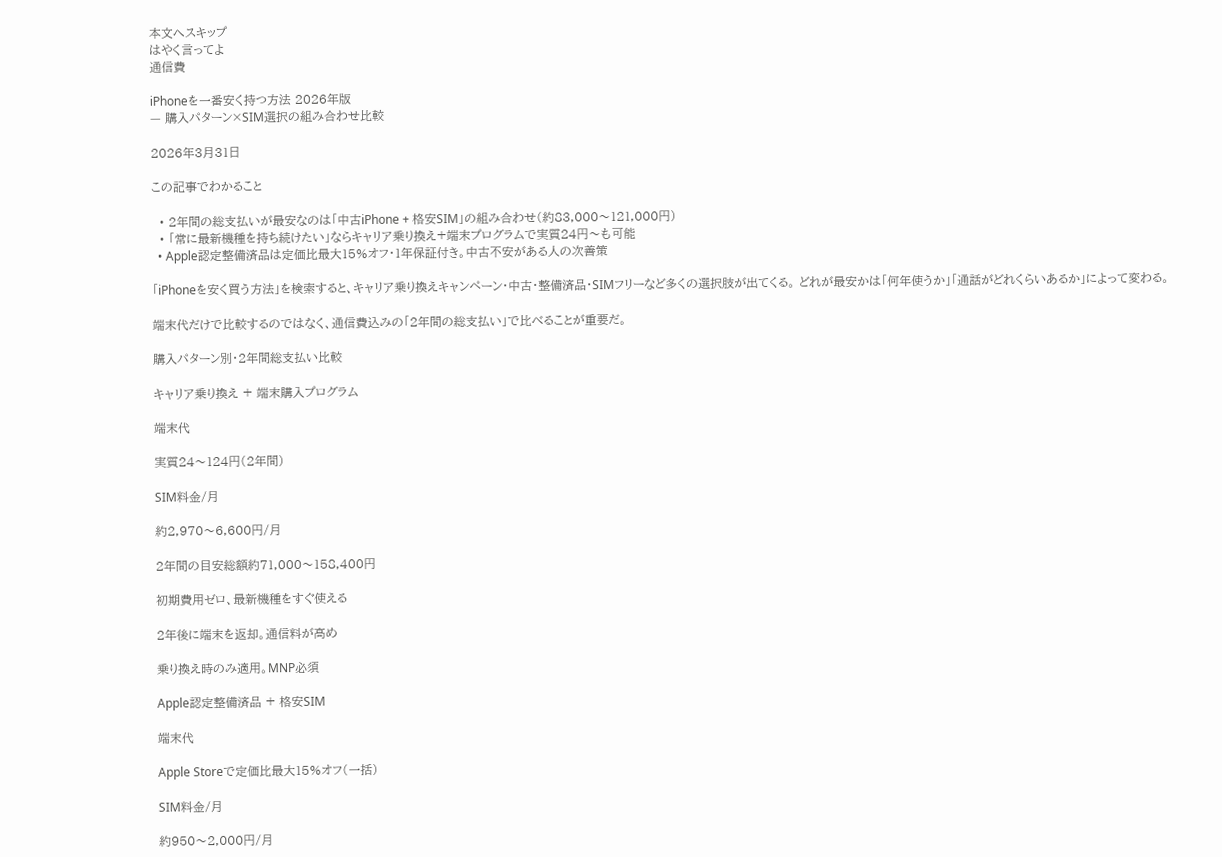本文へスキップ
はやく言ってよ
通信費

iPhoneを一番安く持つ方法 2026年版
— 購入パターン×SIM選択の組み合わせ比較

2026年3月31日

この記事でわかること

  • 2年間の総支払いが最安なのは「中古iPhone + 格安SIM」の組み合わせ(約83,000〜121,000円)
  • 「常に最新機種を持ち続けたい」ならキャリア乗り換え+端末プログラムで実質24円〜も可能
  • Apple認定整備済品は定価比最大15%オフ・1年保証付き。中古不安がある人の次善策

「iPhoneを安く買う方法」を検索すると、キャリア乗り換えキャンペーン・中古・整備済品・SIMフリーなど多くの選択肢が出てくる。 どれが最安かは「何年使うか」「通話がどれくらいあるか」によって変わる。

端末代だけで比較するのではなく、通信費込みの「2年間の総支払い」で比べることが重要だ。

購入パターン別・2年間総支払い比較

キャリア乗り換え + 端末購入プログラム

端末代

実質24〜124円(2年間)

SIM料金/月

約2,970〜6,600円/月

2年間の目安総額約71,000〜158,400円

初期費用ゼロ、最新機種をすぐ使える

2年後に端末を返却。通信料が高め

乗り換え時のみ適用。MNP必須

Apple認定整備済品 + 格安SIM

端末代

Apple Storeで定価比最大15%オフ(一括)

SIM料金/月

約950〜2,000円/月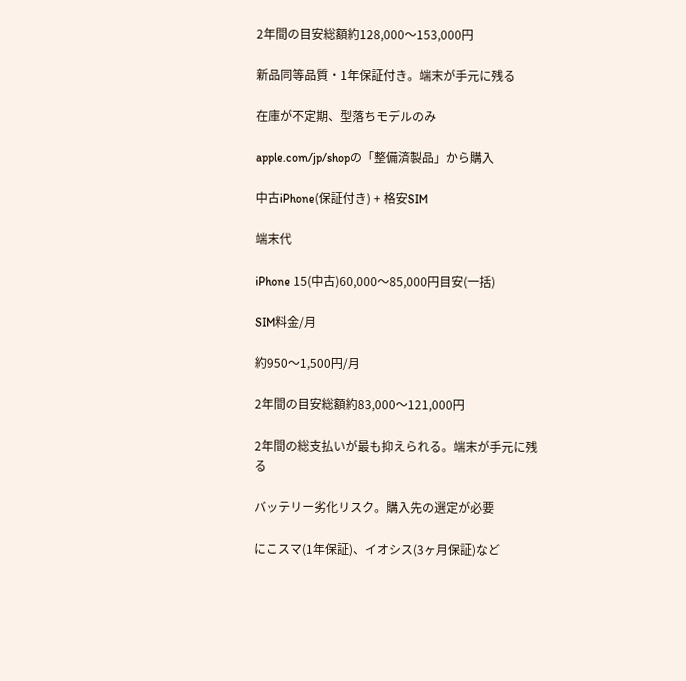2年間の目安総額約128,000〜153,000円

新品同等品質・1年保証付き。端末が手元に残る

在庫が不定期、型落ちモデルのみ

apple.com/jp/shopの「整備済製品」から購入

中古iPhone(保証付き) + 格安SIM

端末代

iPhone 15(中古)60,000〜85,000円目安(一括)

SIM料金/月

約950〜1,500円/月

2年間の目安総額約83,000〜121,000円

2年間の総支払いが最も抑えられる。端末が手元に残る

バッテリー劣化リスク。購入先の選定が必要

にこスマ(1年保証)、イオシス(3ヶ月保証)など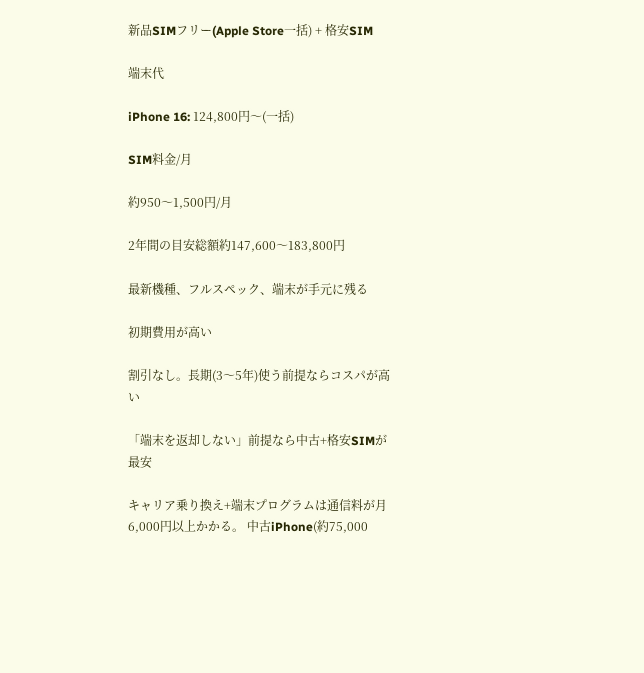新品SIMフリー(Apple Store一括) + 格安SIM

端末代

iPhone 16: 124,800円〜(一括)

SIM料金/月

約950〜1,500円/月

2年間の目安総額約147,600〜183,800円

最新機種、フルスペック、端末が手元に残る

初期費用が高い

割引なし。長期(3〜5年)使う前提ならコスパが高い

「端末を返却しない」前提なら中古+格安SIMが最安

キャリア乗り換え+端末プログラムは通信料が月6,000円以上かかる。 中古iPhone(約75,000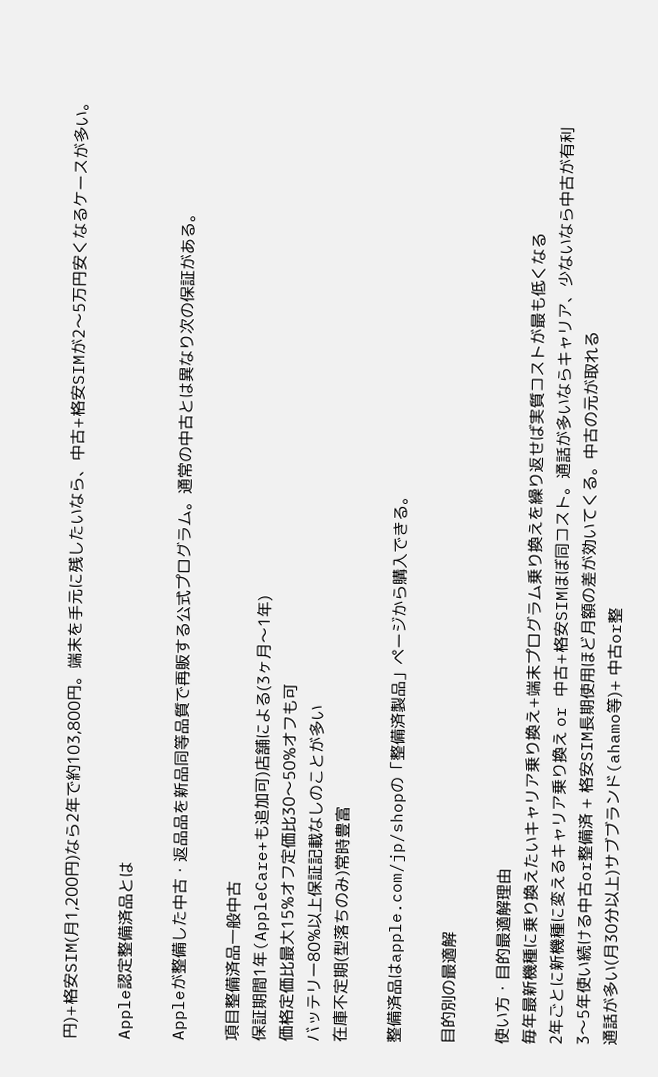円)+格安SIM(月1,200円)なら2年で約103,800円。端末を手元に残したいなら、中古+格安SIMが2〜5万円安くなるケースが多い。

Apple認定整備済品とは

Appleが整備した中古・返品品を新品同等品質で再販する公式プログラム。通常の中古とは異なり次の保証がある。

項目整備済品一般中古
保証期間1年(AppleCare+も追加可)店舗による(3ヶ月〜1年)
価格定価比最大15%オフ定価比30〜50%オフも可
バッテリー80%以上保証記載なしのことが多い
在庫不定期(型落ちのみ)常時豊富

整備済品はapple.com/jp/shopの「整備済製品」ページから購入できる。

目的別の最適解

使い方・目的最適解理由
毎年最新機種に乗り換えたいキャリア乗り換え+端末プログラム乗り換えを繰り返せば実質コストが最も低くなる
2年ごとに新機種に変えるキャリア乗り換え or 中古+格安SIMほぼ同コスト。通話が多いならキャリア、少ないなら中古が有利
3〜5年使い続ける中古or整備済 + 格安SIM長期使用ほど月額の差が効いてくる。中古の元が取れる
通話が多い(月30分以上)サブブランド(ahamo等)+ 中古or整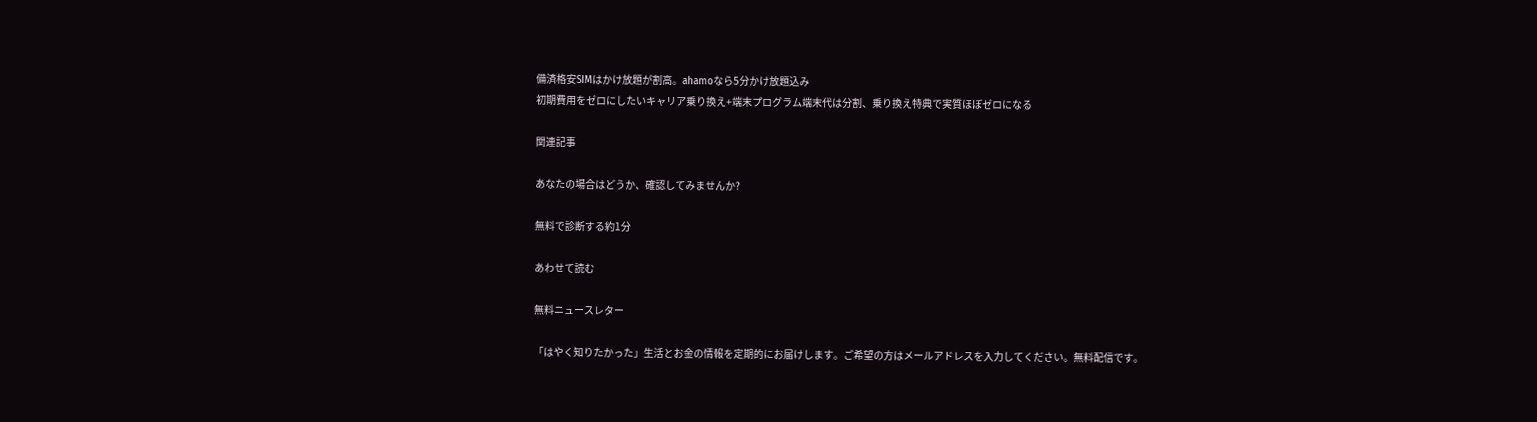備済格安SIMはかけ放題が割高。ahamoなら5分かけ放題込み
初期費用をゼロにしたいキャリア乗り換え+端末プログラム端末代は分割、乗り換え特典で実質ほぼゼロになる

関連記事

あなたの場合はどうか、確認してみませんか?

無料で診断する約1分

あわせて読む

無料ニュースレター

「はやく知りたかった」生活とお金の情報を定期的にお届けします。ご希望の方はメールアドレスを入力してください。無料配信です。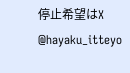停止希望はX @hayaku_itteyo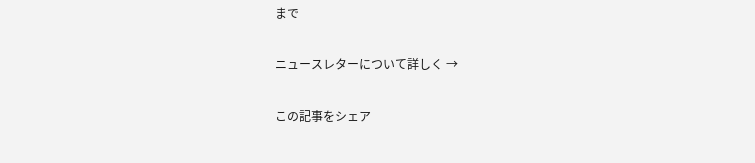まで

ニュースレターについて詳しく →

この記事をシェア